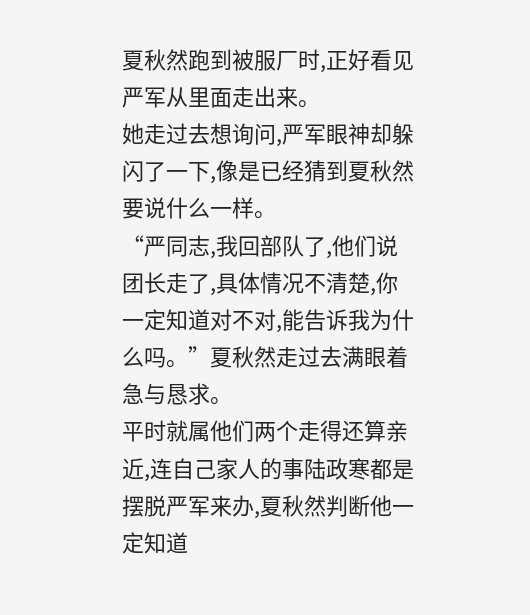夏秋然跑到被服厂时,正好看见严军从里面走出来。
她走过去想询问,严军眼神却躲闪了一下,像是已经猜到夏秋然要说什么一样。
“严同志,我回部队了,他们说团长走了,具体情况不清楚,你一定知道对不对,能告诉我为什么吗。”夏秋然走过去满眼着急与恳求。
平时就属他们两个走得还算亲近,连自己家人的事陆政寒都是摆脱严军来办,夏秋然判断他一定知道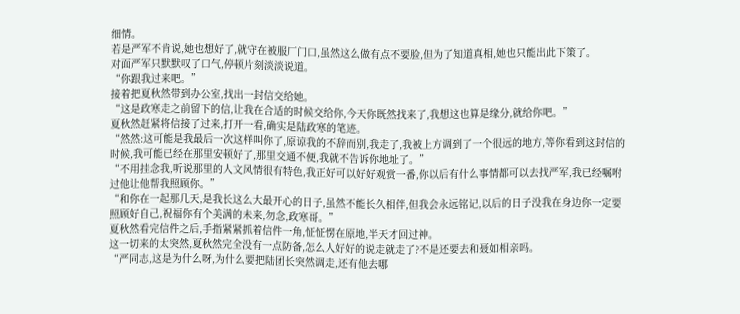细情。
若是严军不肯说,她也想好了,就守在被服厂门口,虽然这么做有点不要脸,但为了知道真相,她也只能出此下策了。
对面严军只默默叹了口气,停顿片刻淡淡说道。
“你跟我过来吧。”
接着把夏秋然带到办公室,找出一封信交给她。
“这是政寒走之前留下的信,让我在合适的时候交给你,今天你既然找来了,我想这也算是缘分,就给你吧。”
夏秋然赶紧将信接了过来,打开一看,确实是陆政寒的笔迹。
“然然:这可能是我最后一次这样叫你了,原谅我的不辞而别,我走了,我被上方调到了一个很远的地方,等你看到这封信的时候,我可能已经在那里安顿好了,那里交通不便,我就不告诉你地址了。”
“不用挂念我,听说那里的人文风情很有特色,我正好可以好好观赏一番,你以后有什么事情都可以去找严军,我已经嘱咐过他让他帮我照顾你。”
“和你在一起那几天,是我长这么大最开心的日子,虽然不能长久相伴,但我会永远铭记,以后的日子没我在身边你一定要照顾好自己,祝福你有个美满的未来,勿念,政寒哥。”
夏秋然看完信件之后,手指紧紧抓着信件一角,怔怔愣在原地,半天才回过神。
这一切来的太突然,夏秋然完全没有一点防备,怎么人好好的说走就走了?不是还要去和聂如相亲吗。
“严同志,这是为什么呀,为什么要把陆团长突然调走,还有他去哪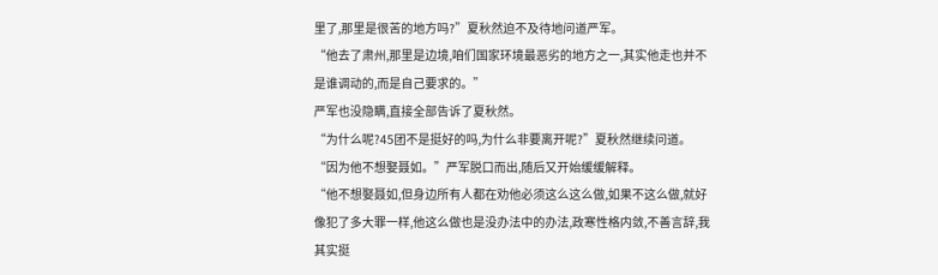里了,那里是很苦的地方吗?”夏秋然迫不及待地问道严军。
“他去了肃州,那里是边境,咱们国家环境最恶劣的地方之一,其实他走也并不是谁调动的,而是自己要求的。”
严军也没隐瞒,直接全部告诉了夏秋然。
“为什么呢?45团不是挺好的吗,为什么非要离开呢?”夏秋然继续问道。
“因为他不想娶聂如。”严军脱口而出,随后又开始缓缓解释。
“他不想娶聂如,但身边所有人都在劝他必须这么这么做,如果不这么做,就好像犯了多大罪一样,他这么做也是没办法中的办法,政寒性格内敛,不善言辞,我其实挺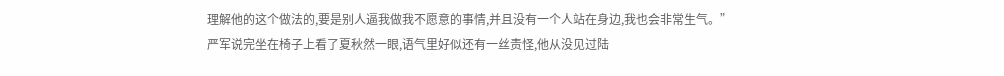理解他的这个做法的,要是别人逼我做我不愿意的事情,并且没有一个人站在身边,我也会非常生气。”
严军说完坐在椅子上看了夏秋然一眼,语气里好似还有一丝责怪,他从没见过陆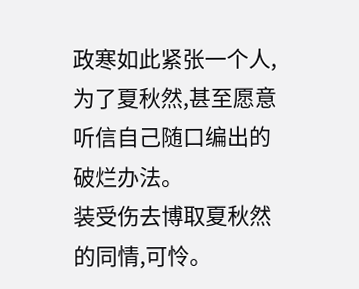政寒如此紧张一个人,为了夏秋然,甚至愿意听信自己随口编出的破烂办法。
装受伤去博取夏秋然的同情,可怜。